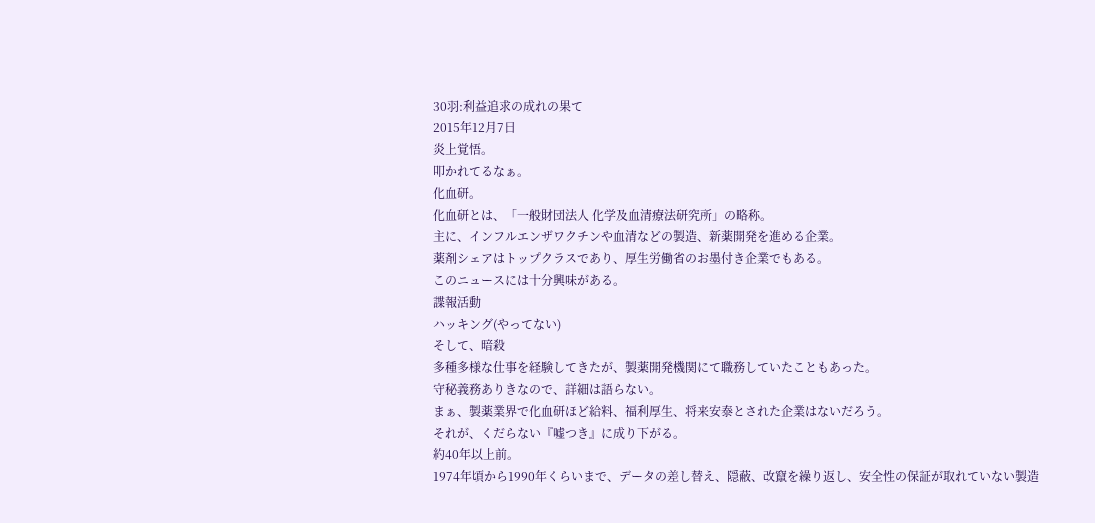30羽:利益追求の成れの果て
2015年12月7日
炎上覚悟。
叩かれてるなぁ。
化血研。
化血研とは、「一般財団法人 化学及血清療法研究所」の略称。
主に、インフルエンザワクチンや血清などの製造、新薬開発を進める企業。
薬剤シェアはトップクラスであり、厚生労働省のお墨付き企業でもある。
このニュースには十分興味がある。
諜報活動
ハッキング(やってない)
そして、暗殺
多種多様な仕事を経験してきたが、製薬開発機関にて職務していたこともあった。
守秘義務ありきなので、詳細は語らない。
まぁ、製薬業界で化血研ほど給料、福利厚生、将来安泰とされた企業はないだろう。
それが、くだらない『嘘つき』に成り下がる。
約40年以上前。
1974年頃から1990年くらいまで、データの差し替え、隠蔽、改竄を繰り返し、安全性の保証が取れていない製造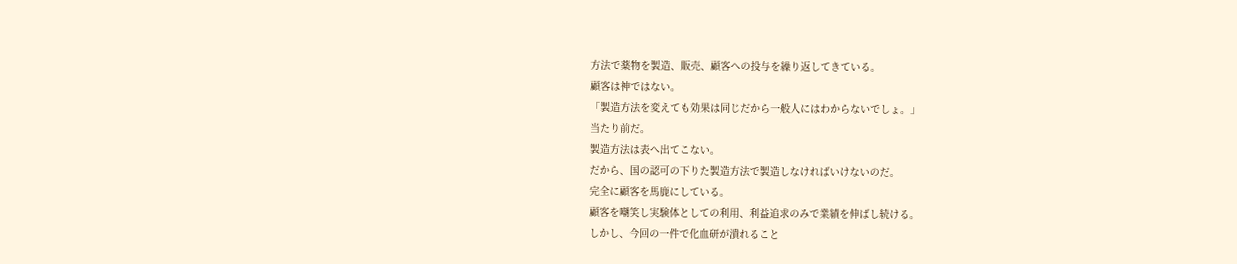方法で薬物を製造、販売、顧客への投与を繰り返してきている。
顧客は神ではない。
「製造方法を変えても効果は同じだから一般人にはわからないでしょ。」
当たり前だ。
製造方法は表へ出てこない。
だから、国の認可の下りた製造方法で製造しなければいけないのだ。
完全に顧客を馬鹿にしている。
顧客を嘲笑し実験体としての利用、利益追求のみで業績を伸ばし続ける。
しかし、今回の一件で化血研が潰れること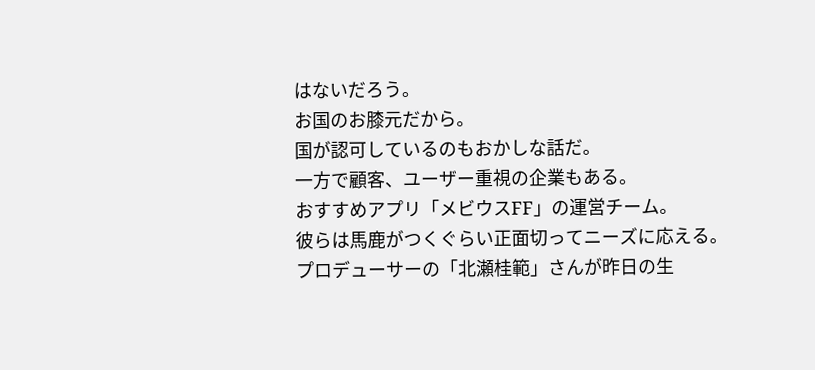はないだろう。
お国のお膝元だから。
国が認可しているのもおかしな話だ。
一方で顧客、ユーザー重視の企業もある。
おすすめアプリ「メビウスFF」の運営チーム。
彼らは馬鹿がつくぐらい正面切ってニーズに応える。
プロデューサーの「北瀬桂範」さんが昨日の生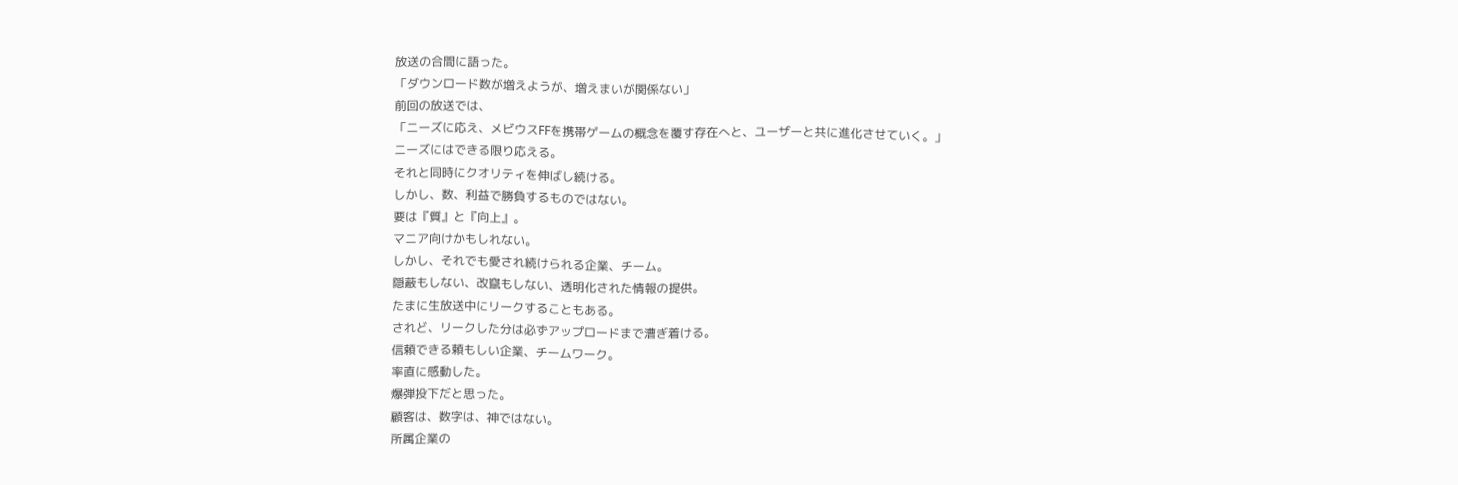放送の合間に語った。
「ダウンロード数が増えようが、増えまいが関係ない」
前回の放送では、
「ニーズに応え、メビウスFFを携帯ゲームの概念を覆す存在へと、ユーザーと共に進化させていく。」
ニーズにはできる限り応える。
それと同時にクオリティを伸ばし続ける。
しかし、数、利益で勝負するものではない。
要は『質』と『向上』。
マニア向けかもしれない。
しかし、それでも愛され続けられる企業、チーム。
隠蔽もしない、改竄もしない、透明化された情報の提供。
たまに生放送中にリークすることもある。
されど、リークした分は必ずアップロードまで漕ぎ着ける。
信頼できる頼もしい企業、チームワーク。
率直に感動した。
爆弾投下だと思った。
顧客は、数字は、神ではない。
所属企業の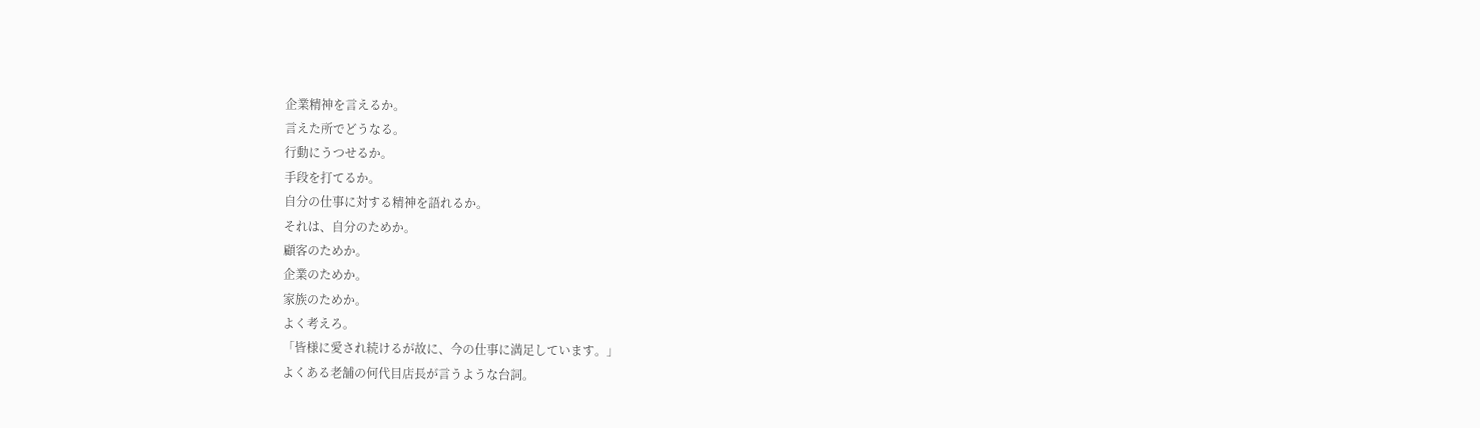企業精神を言えるか。
言えた所でどうなる。
行動にうつせるか。
手段を打てるか。
自分の仕事に対する精神を語れるか。
それは、自分のためか。
顧客のためか。
企業のためか。
家族のためか。
よく考えろ。
「皆様に愛され続けるが故に、今の仕事に満足しています。」
よくある老舗の何代目店長が言うような台詞。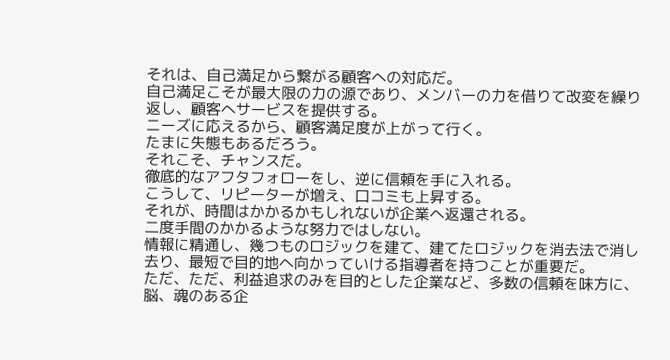それは、自己満足から繋がる顧客への対応だ。
自己満足こそが最大限の力の源であり、メンバーの力を借りて改変を繰り返し、顧客へサービスを提供する。
ニーズに応えるから、顧客満足度が上がって行く。
たまに失態もあるだろう。
それこそ、チャンスだ。
徹底的なアフタフォローをし、逆に信頼を手に入れる。
こうして、リピーターが増え、口コミも上昇する。
それが、時間はかかるかもしれないが企業へ返還される。
二度手間のかかるような努力ではしない。
情報に精通し、幾つものロジックを建て、建てたロジックを消去法で消し去り、最短で目的地へ向かっていける指導者を持つことが重要だ。
ただ、ただ、利益追求のみを目的とした企業など、多数の信頼を味方に、脳、魂のある企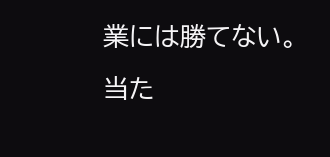業には勝てない。
当た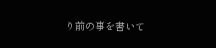り前の事を書いて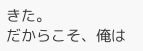きた。
だからこそ、俺は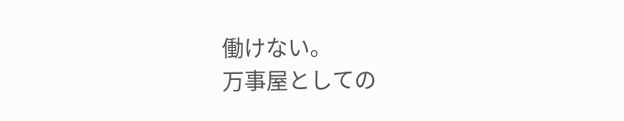働けない。
万事屋としての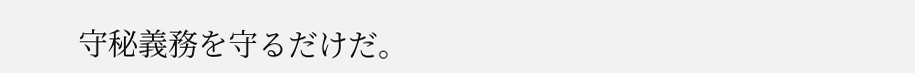守秘義務を守るだけだ。